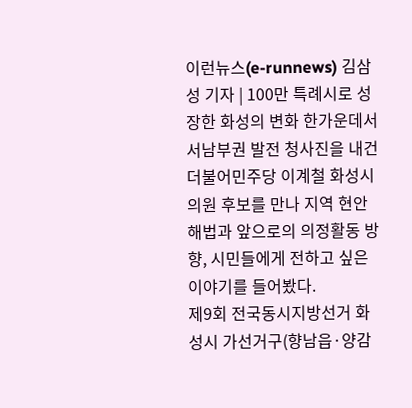이런뉴스(e-runnews) 김삼성 기자 | 100만 특례시로 성장한 화성의 변화 한가운데서 서남부권 발전 청사진을 내건 더불어민주당 이계철 화성시의원 후보를 만나 지역 현안 해법과 앞으로의 의정활동 방향, 시민들에게 전하고 싶은 이야기를 들어봤다.
제9회 전국동시지방선거 화성시 가선거구(향남읍·양감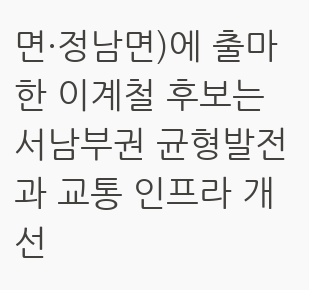면·정남면)에 출마한 이계철 후보는 서남부권 균형발전과 교통 인프라 개선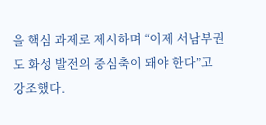을 핵심 과제로 제시하며 “이제 서남부권도 화성 발전의 중심축이 돼야 한다”고 강조했다.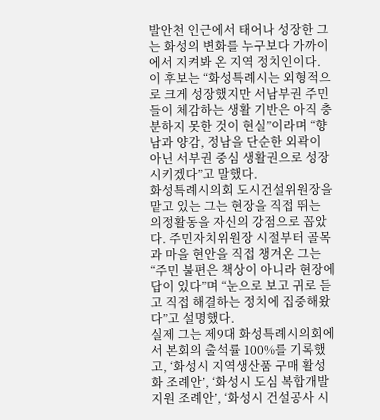발안천 인근에서 태어나 성장한 그는 화성의 변화를 누구보다 가까이에서 지켜봐 온 지역 정치인이다. 이 후보는 “화성특례시는 외형적으로 크게 성장했지만 서남부권 주민들이 체감하는 생활 기반은 아직 충분하지 못한 것이 현실”이라며 “향남과 양감, 정남을 단순한 외곽이 아닌 서부권 중심 생활권으로 성장시키겠다”고 말했다.
화성특례시의회 도시건설위원장을 맡고 있는 그는 현장을 직접 뛰는 의정활동을 자신의 강점으로 꼽았다. 주민자치위원장 시절부터 골목과 마을 현안을 직접 챙겨온 그는 “주민 불편은 책상이 아니라 현장에 답이 있다”며 “눈으로 보고 귀로 듣고 직접 해결하는 정치에 집중해왔다”고 설명했다.
실제 그는 제9대 화성특례시의회에서 본회의 출석률 100%를 기록했고, ‘화성시 지역생산품 구매 활성화 조례안’, ‘화성시 도심 복합개발 지원 조례안’, ‘화성시 건설공사 시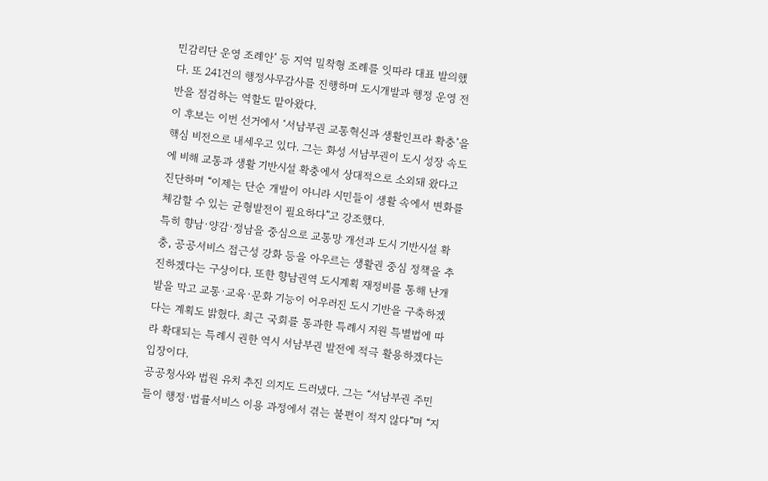민감리단 운영 조례안’ 등 지역 밀착형 조례를 잇따라 대표 발의했다. 또 241건의 행정사무감사를 진행하며 도시개발과 행정 운영 전반을 점검하는 역할도 맡아왔다.
이 후보는 이번 선거에서 ‘서남부권 교통혁신과 생활인프라 확충’을 핵심 비전으로 내세우고 있다. 그는 화성 서남부권이 도시 성장 속도에 비해 교통과 생활 기반시설 확충에서 상대적으로 소외돼 왔다고 진단하며 “이제는 단순 개발이 아니라 시민들이 생활 속에서 변화를 체감할 수 있는 균형발전이 필요하다”고 강조했다.
특히 향남·양감·정남을 중심으로 교통망 개선과 도시 기반시설 확충, 공공서비스 접근성 강화 등을 아우르는 생활권 중심 정책을 추진하겠다는 구상이다. 또한 향남권역 도시계획 재정비를 통해 난개발을 막고 교통·교육·문화 기능이 어우러진 도시 기반을 구축하겠다는 계획도 밝혔다. 최근 국회를 통과한 특례시 지원 특별법에 따라 확대되는 특례시 권한 역시 서남부권 발전에 적극 활용하겠다는 입장이다.
공공청사와 법원 유치 추진 의지도 드러냈다. 그는 “서남부권 주민들이 행정·법률서비스 이용 과정에서 겪는 불편이 적지 않다”며 “지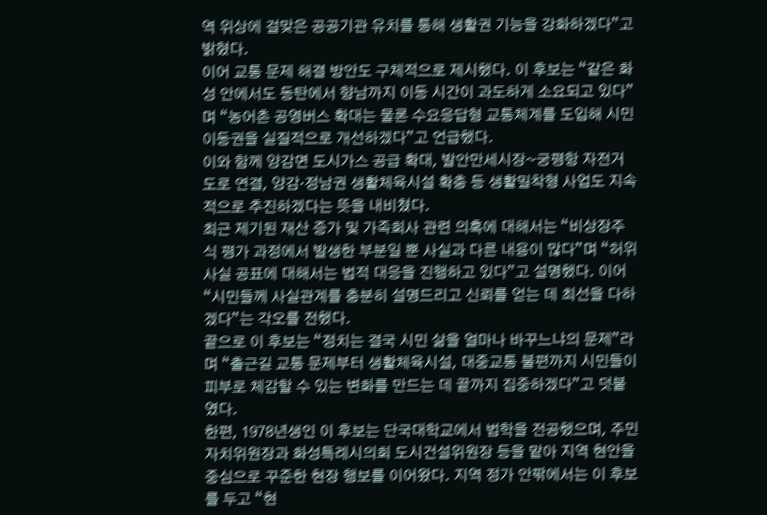역 위상에 걸맞은 공공기관 유치를 통해 생활권 기능을 강화하겠다”고 밝혔다.
이어 교통 문제 해결 방안도 구체적으로 제시했다. 이 후보는 “같은 화성 안에서도 동탄에서 향남까지 이동 시간이 과도하게 소요되고 있다”며 “농어촌 공영버스 확대는 물론 수요응답형 교통체계를 도입해 시민 이동권을 실질적으로 개선하겠다”고 언급했다.
이와 함께 양감면 도시가스 공급 확대, 발안만세시장~궁평항 자전거도로 연결, 양감·정남권 생활체육시설 확충 등 생활밀착형 사업도 지속적으로 추진하겠다는 뜻을 내비쳤다.
최근 제기된 재산 증가 및 가족회사 관련 의혹에 대해서는 “비상장주식 평가 과정에서 발생한 부분일 뿐 사실과 다른 내용이 많다”며 “허위사실 공표에 대해서는 법적 대응을 진행하고 있다”고 설명했다. 이어 “시민들께 사실관계를 충분히 설명드리고 신뢰를 얻는 데 최선을 다하겠다”는 각오를 전했다.
끝으로 이 후보는 “정치는 결국 시민 삶을 얼마나 바꾸느냐의 문제”라며 “출근길 교통 문제부터 생활체육시설, 대중교통 불편까지 시민들이 피부로 체감할 수 있는 변화를 만드는 데 끝까지 집중하겠다”고 덧붙였다.
한편, 1978년생인 이 후보는 단국대학교에서 법학을 전공했으며, 주민자치위원장과 화성특례시의회 도시건설위원장 등을 맡아 지역 현안을 중심으로 꾸준한 현장 행보를 이어왔다. 지역 정가 안팎에서는 이 후보를 두고 “현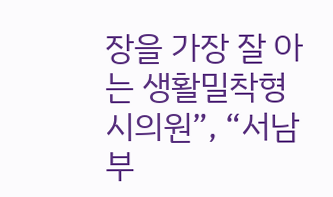장을 가장 잘 아는 생활밀착형 시의원”, “서남부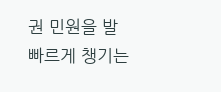권 민원을 발 빠르게 챙기는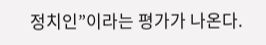정치인”이라는 평가가 나온다.